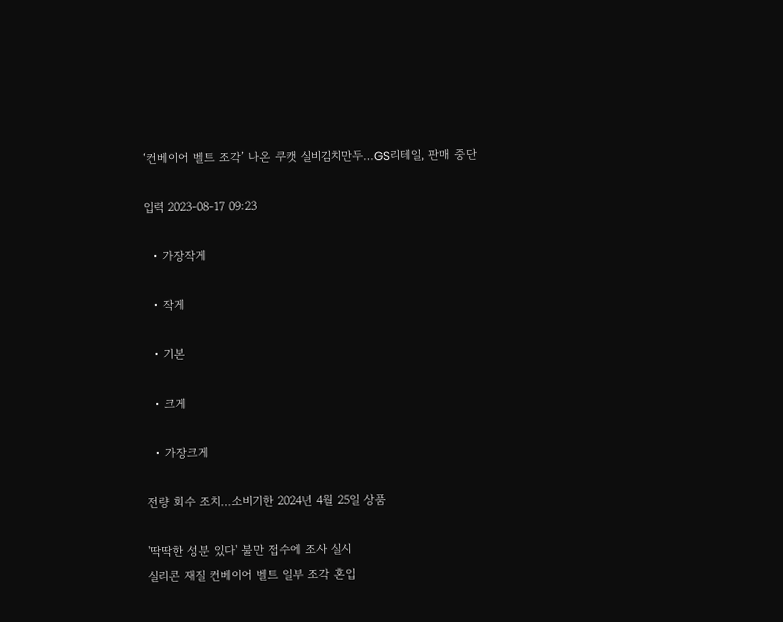‘컨베이어 벨트 조각’ 나온 쿠캣 실비김치만두…GS리테일, 판매 중단

입력 2023-08-17 09:23

  • 가장작게

  • 작게

  • 기본

  • 크게

  • 가장크게

전량 회수 조치…소비기한 2024년 4월 25일 상품

'딱딱한 성분 있다' 불만 접수에 조사 실시
실리콘 재질 컨베이어 벨트 일부 조각 혼입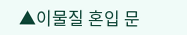▲이물질 혼입 문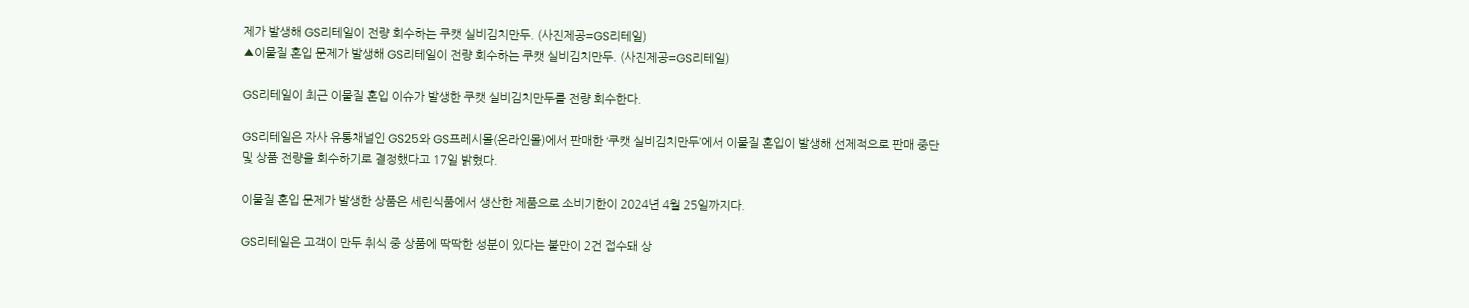제가 발생해 GS리테일이 전량 회수하는 쿠캣 실비김치만두. (사진제공=GS리테일)
▲이물질 혼입 문제가 발생해 GS리테일이 전량 회수하는 쿠캣 실비김치만두. (사진제공=GS리테일)

GS리테일이 최근 이물질 혼입 이슈가 발생한 쿠캣 실비김치만두를 전량 회수한다.

GS리테일은 자사 유통채널인 GS25와 GS프레시몰(온라인몰)에서 판매한 ‘쿠캣 실비김치만두’에서 이물질 혼입이 발생해 선제적으로 판매 중단 및 상품 전량을 회수하기로 결정했다고 17일 밝혔다.

이물질 혼입 문제가 발생한 상품은 세린식품에서 생산한 제품으로 소비기한이 2024년 4월 25일까지다.

GS리테일은 고객이 만두 취식 중 상품에 딱딱한 성분이 있다는 불만이 2건 접수돼 상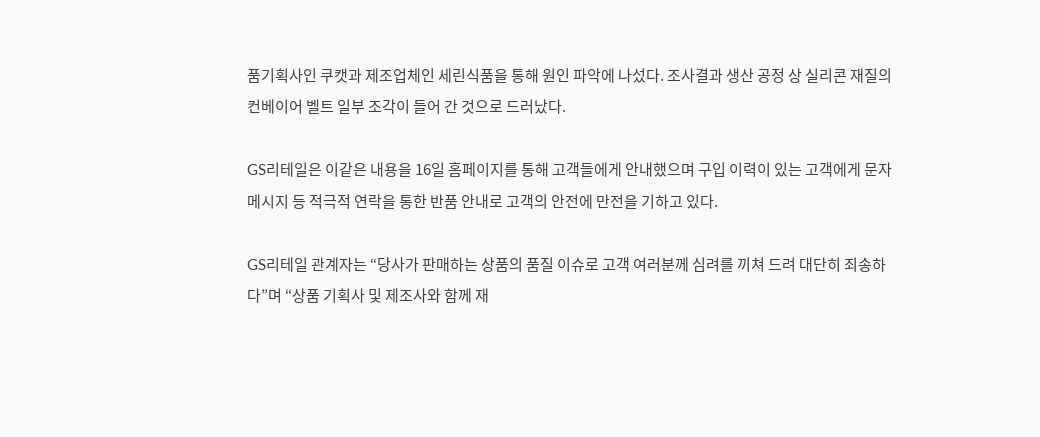품기획사인 쿠캣과 제조업체인 세린식품을 통해 원인 파악에 나섰다. 조사결과 생산 공정 상 실리콘 재질의 컨베이어 벨트 일부 조각이 들어 간 것으로 드러났다.

GS리테일은 이같은 내용을 16일 홈페이지를 통해 고객들에게 안내했으며 구입 이력이 있는 고객에게 문자메시지 등 적극적 연락을 통한 반품 안내로 고객의 안전에 만전을 기하고 있다.

GS리테일 관계자는 “당사가 판매하는 상품의 품질 이슈로 고객 여러분께 심려를 끼쳐 드려 대단히 죄송하다”며 “상품 기획사 및 제조사와 함께 재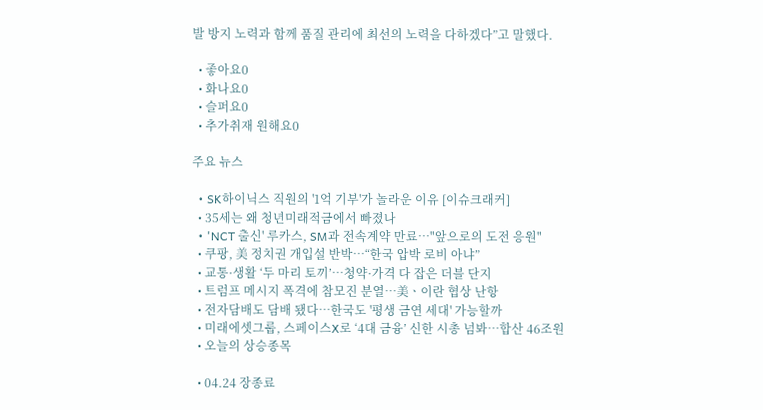발 방지 노력과 함께 품질 관리에 최선의 노력을 다하겠다”고 말했다.

  • 좋아요0
  • 화나요0
  • 슬퍼요0
  • 추가취재 원해요0

주요 뉴스

  • SK하이닉스 직원의 '1억 기부'가 놀라운 이유 [이슈크래커]
  • 35세는 왜 청년미래적금에서 빠졌나
  • 'NCT 출신' 루카스, SM과 전속계약 만료⋯"앞으로의 도전 응원"
  • 쿠팡, 美 정치권 개입설 반박⋯“한국 압박 로비 아냐”
  • 교통·생활 ‘두 마리 토끼’⋯청약·가격 다 잡은 더블 단지
  • 트럼프 메시지 폭격에 참모진 분열⋯美ㆍ이란 협상 난항
  • 전자담배도 담배 됐다⋯한국도 '평생 금연 세대' 가능할까
  • 미래에셋그룹, 스페이스X로 ‘4대 금융’ 신한 시총 넘봐⋯합산 46조원
  • 오늘의 상승종목

  • 04.24 장종료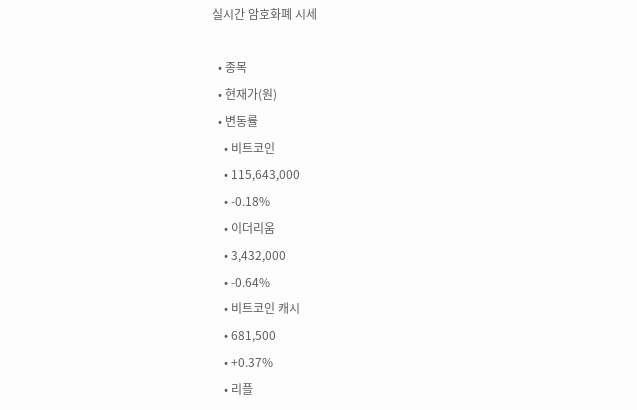실시간 암호화폐 시세

  • 종목
  • 현재가(원)
  • 변동률
    • 비트코인
    • 115,643,000
    • -0.18%
    • 이더리움
    • 3,432,000
    • -0.64%
    • 비트코인 캐시
    • 681,500
    • +0.37%
    • 리플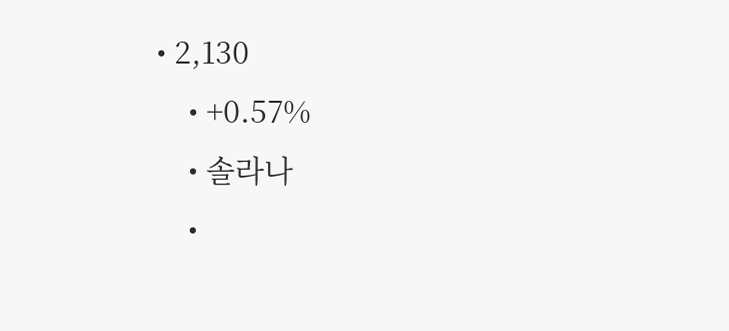• 2,130
    • +0.57%
    • 솔라나
    •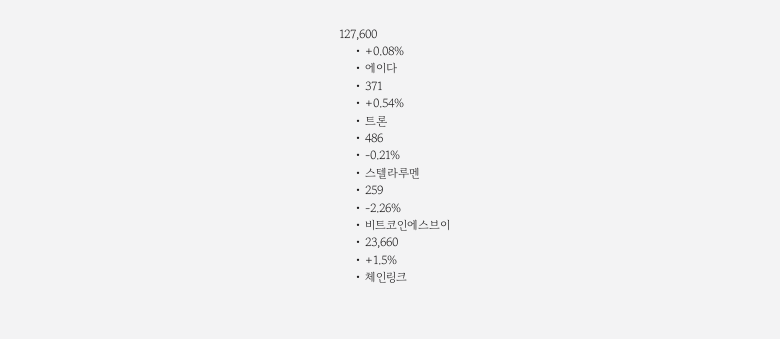127,600
    • +0.08%
    • 에이다
    • 371
    • +0.54%
    • 트론
    • 486
    • -0.21%
    • 스텔라루멘
    • 259
    • -2.26%
    • 비트코인에스브이
    • 23,660
    • +1.5%
    • 체인링크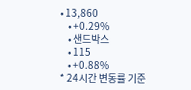• 13,860
    • +0.29%
    • 샌드박스
    • 115
    • +0.88%
* 24시간 변동률 기준